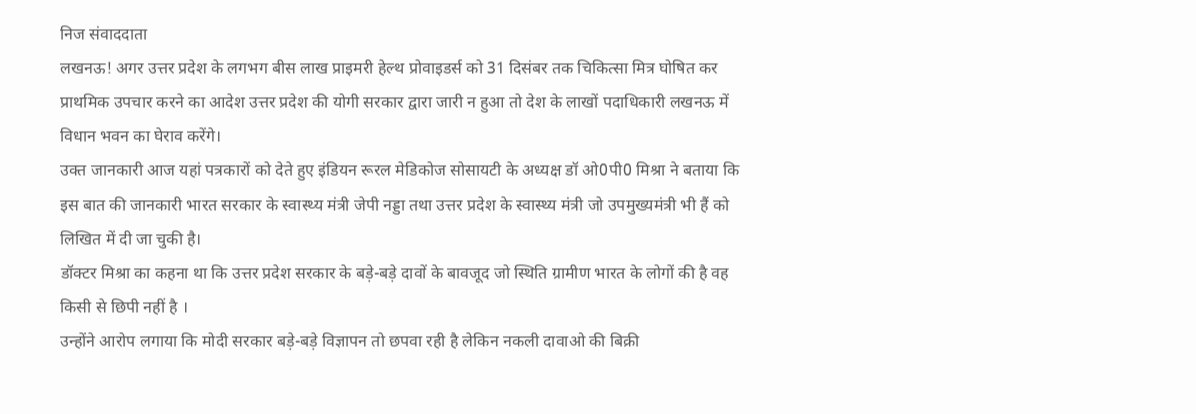निज संवाददाता
लखनऊ! अगर उत्तर प्रदेश के लगभग बीस लाख प्राइमरी हेल्थ प्रोवाइडर्स को 31 दिसंबर तक चिकित्सा मित्र घोषित कर प्राथमिक उपचार करने का आदेश उत्तर प्रदेश की योगी सरकार द्वारा जारी न हुआ तो देश के लाखों पदाधिकारी लखनऊ में विधान भवन का घेराव करेंगे।
उक्त जानकारी आज यहां पत्रकारों को देते हुए इंडियन रूरल मेडिकोज सोसायटी के अध्यक्ष डॉ ओ0पी0 मिश्रा ने बताया कि इस बात की जानकारी भारत सरकार के स्वास्थ्य मंत्री जेपी नड्डा तथा उत्तर प्रदेश के स्वास्थ्य मंत्री जो उपमुख्यमंत्री भी हैं को लिखित में दी जा चुकी है।
डॉक्टर मिश्रा का कहना था कि उत्तर प्रदेश सरकार के बड़े-बड़े दावों के बावजूद जो स्थिति ग्रामीण भारत के लोगों की है वह किसी से छिपी नहीं है ।
उन्होंने आरोप लगाया कि मोदी सरकार बड़े-बड़े विज्ञापन तो छपवा रही है लेकिन नकली दावाओ की बिक्री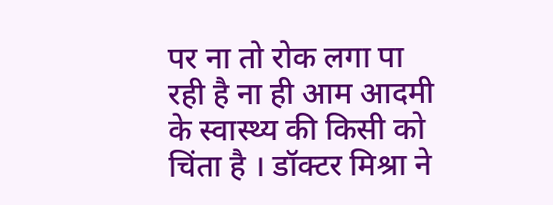पर ना तो रोक लगा पा रही है ना ही आम आदमी के स्वास्थ्य की किसी को चिंता है । डॉक्टर मिश्रा ने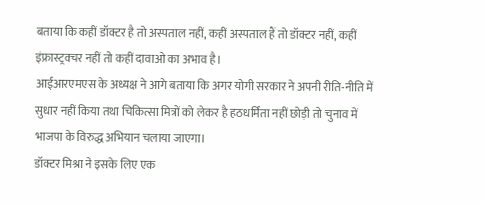बताया कि कहीं डॉक्टर है तो अस्पताल नहीं, कहीं अस्पताल हैं तो डॉक्टर नहीं, कहीं इंफ्रास्ट्रक्चर नहीं तो कहीं दावाओ का अभाव है।
आईआरएमएस के अध्यक्ष ने आगे बताया कि अगर योगी सरकार ने अपनी रीति-नीति में सुधार नहीं किया तथा चिकित्सा मित्रों को लेकर है हठधर्मिता नहीं छोड़ी तो चुनाव में भाजपा के विरुद्ध अभियान चलाया जाएगा।
डॉक्टर मिश्रा ने इसके लिए एक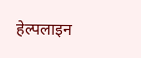हेल्पलाइन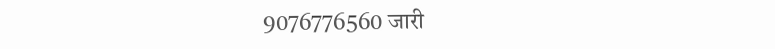9076776560 जारी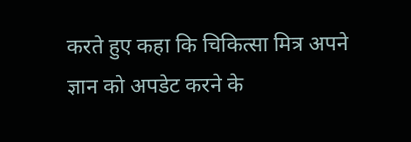करते हुए कहा कि चिकित्सा मित्र अपने ज्ञान को अपडेट करने के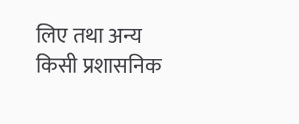लिए तथा अन्य किसी प्रशासनिक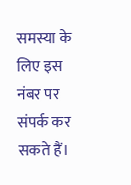समस्या के लिए इस नंबर पर संपर्क कर सकते हैं।